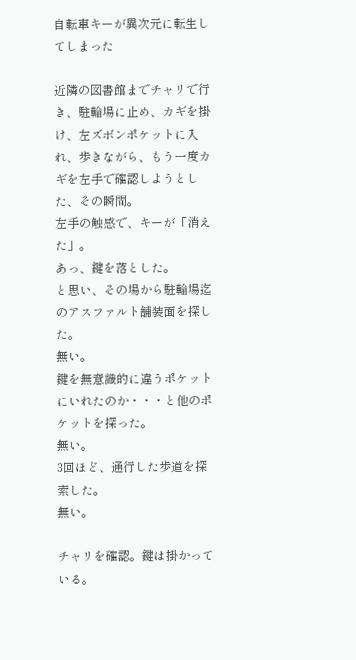自転車キーが異次元に転生してしまった

近隣の図書館までチャリで行き、駐輪場に止め、カギを掛け、左ズボンポケットに入れ、歩きながら、もう一度カギを左手で確認しようとした、その瞬間。
左手の触感で、キーが「消えた」。
あっ、鍵を落とした。
と思い、その場から駐輪場迄のアスファルト舗装面を探した。
無い。
鍵を無意識的に違うポケットにいれたのか・・・と他のポケットを探った。
無い。
3回ほど、通行した歩道を探索した。
無い。

チャリを確認。鍵は掛かっている。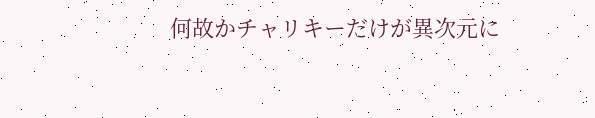何故かチャリキーだけが異次元に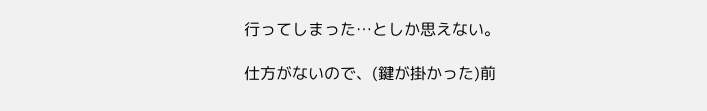行ってしまった…としか思えない。

仕方がないので、(鍵が掛かった)前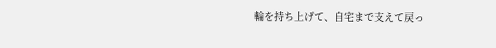輪を持ち上げて、自宅まで支えて戻っ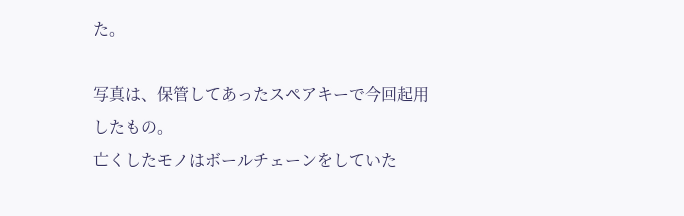た。

写真は、保管してあったスペアキーで今回起用したもの。
亡くしたモノはボールチェーンをしていた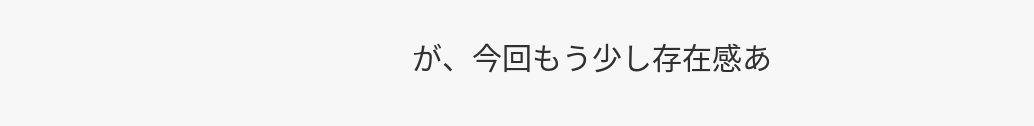が、今回もう少し存在感あ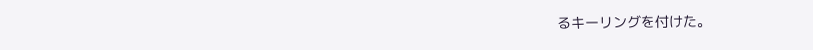るキーリングを付けた。